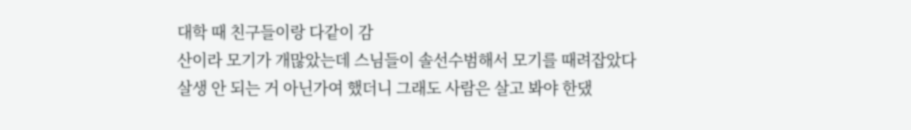대학 때 친구들이랑 다같이 감
산이라 모기가 개많았는데 스님들이 솔선수범해서 모기를 때려잡았다
살생 안 되는 거 아닌가여 했더니 그래도 사람은 살고 봐야 한댔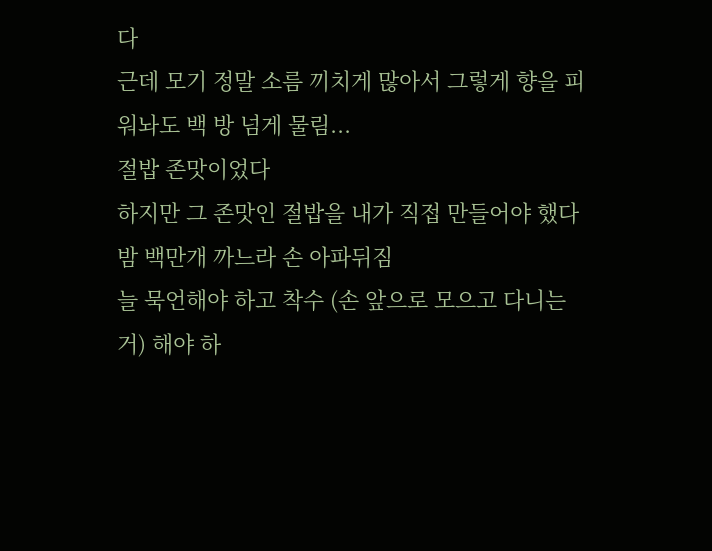다
근데 모기 정말 소름 끼치게 많아서 그렇게 향을 피워놔도 백 방 넘게 물림...
절밥 존맛이었다
하지만 그 존맛인 절밥을 내가 직접 만들어야 했다
밤 백만개 까느라 손 아파뒤짐
늘 묵언해야 하고 착수 (손 앞으로 모으고 다니는 거) 해야 하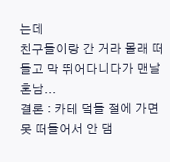는데
친구들이랑 간 거라 몰래 떠들고 막 뛰어다니다가 맨날 혼남...
결론 : 카테 덬들 절에 가면 못 떠들어서 안 댐